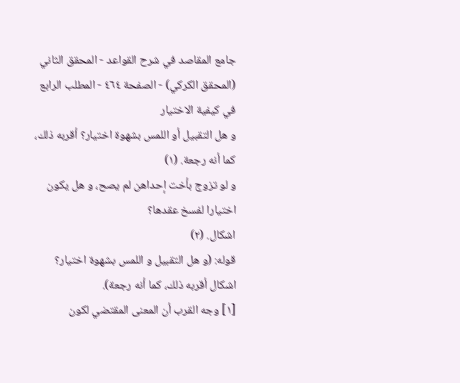جامع المقاصد في شرح القواعد - المحقق الثاني (المحقق الكركي) - الصفحة ٤٦٤ - المطلب الرابع في كيفية الاختيار
و هل التقبيل أو اللمس بشهوة اختيار؟ أقربه ذلك، كما أنه رجعة. (١)
و لو تزوج بأخت إحداهن لم يصح، و هل يكون اختيارا لفسخ عقدها؟
اشكال. (٢)
قوله: (و هل التقبيل و اللمس بشهوة اختيار؟ اشكال أقربه ذلك، كما أنه رجعة).
[١] وجه القرب أن المعنى المقتضي لكون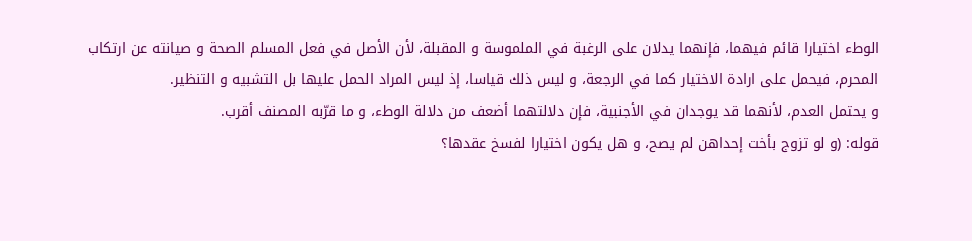الوطء اختيارا قائم فيهما، فإنهما يدلان على الرغبة في الملموسة و المقبلة، لأن الأصل في فعل المسلم الصحة و صيانته عن ارتكاب المحرم، فيحمل على ارادة الاختيار كما في الرجعة، و ليس ذلك قياسا، إذ ليس المراد الحمل عليها بل التشبيه و التنظير.
و يحتمل العدم، لأنهما قد يوجدان في الأجنبية، فإن دلالتهما أضعف من دلالة الوطء، و ما قرّبه المصنف أقرب.
قوله: (و لو تزوج بأخت إحداهن لم يصح، و هل يكون اختيارا لفسخ عقدها؟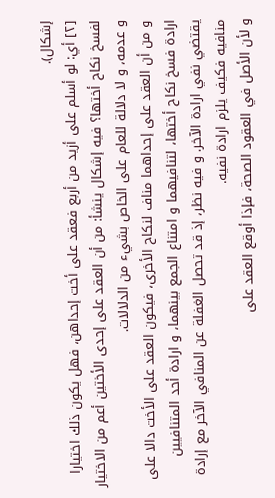إشكال).
[٢] أي: لو أسلم على أزيد من أربع فعقد على أخت إحداهن، فهل يكون ذلك اختيارا لفسخ نكاح أختها؟ فيه إشكال ينشأ: من أن العقد على إحدى الأختين أعم من الاختيار و عدمه، و لا دلالة للعام على الخاص بشيء من الدلالات.
و من أن العقد على إحداهما مناف لنكاح الأخرى، فيكون العقد على الأخت دالا على ارادة فسخ نكاح أختها، لتنافيهما و امتناع الجمع بينهما، و ارادة أحد المتنافيين يقتضي نفي ارادة الآخر. و فيه نظر، إذ قد تحصل الغفلة عن المنافي الآخر مع إرادة منافيه فكيف يلزم ارادة نفيه.
و لأن الأصل في العقود الصحة، فإذا أوقع العقد على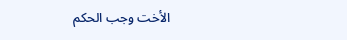الأخت وجب الحكم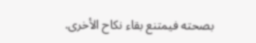بصحته فيمتنع بقاء نكاح الأخرى.